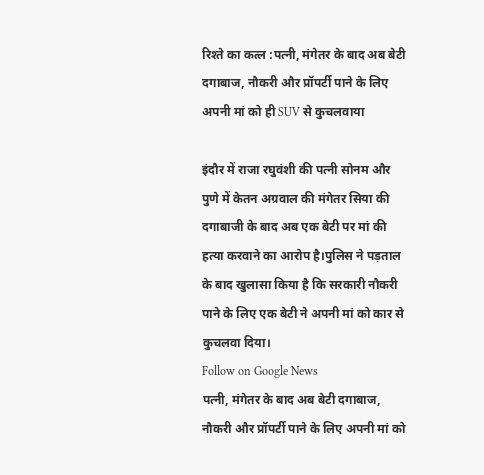रिश्ते का कत्ल :पत्नी, मंगेतर के बाद अब बेटी दगाबाज, नौकरी और प्रॉपर्टी पाने के लिए अपनी मां को ही SUV से कुचलवाया

इंदौर में राजा रघुवंशी की पत्नी सोनम और पुणे में केतन अग्रवाल की मंगेतर सिया की दगाबाजी के बाद अब एक बेटी पर मां की हत्या करवाने का आरोप है।पुलिस ने पड़ताल के बाद खुलासा किया है कि सरकारी नौकरी पाने के लिए एक बेटी ने अपनी मां को कार से कुचलवा दिया।
Follow on Google News
पत्नी, मंगेतर के बाद अब बेटी दगाबाज, नौकरी और प्रॉपर्टी पाने के लिए अपनी मां को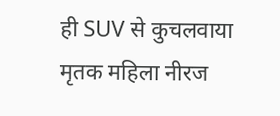ही SUV से कुचलवाया
मृतक महिला नीरज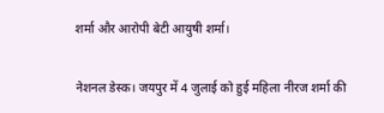शर्मा और आरोपी बेटी आयुषी शर्मा।

नेशनल डेस्क। जयपुर में 4 जुलाई को हुई महिला नीरज शर्मा की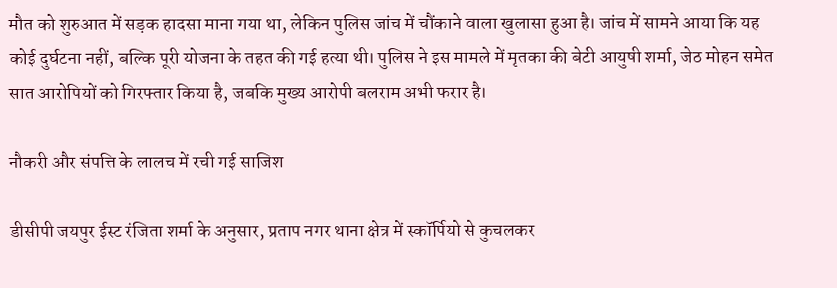मौत को शुरुआत में सड़क हादसा माना गया था, लेकिन पुलिस जांच में चौंकाने वाला खुलासा हुआ है। जांच में सामने आया कि यह कोई दुर्घटना नहीं, बल्कि पूरी योजना के तहत की गई हत्या थी। पुलिस ने इस मामले में मृतका की बेटी आयुषी शर्मा, जेठ मोहन समेत सात आरोपियों को गिरफ्तार किया है, जबकि मुख्य आरोपी बलराम अभी फरार है।

नौकरी और संपत्ति के लालच में रची गई साजिश

डीसीपी जयपुर ईस्ट रंजिता शर्मा के अनुसार, प्रताप नगर थाना क्षेत्र में स्कॉर्पियो से कुचलकर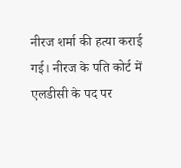नीरज शर्मा की हत्या कराई गई। नीरज के पति कोर्ट में एलडीसी के पद पर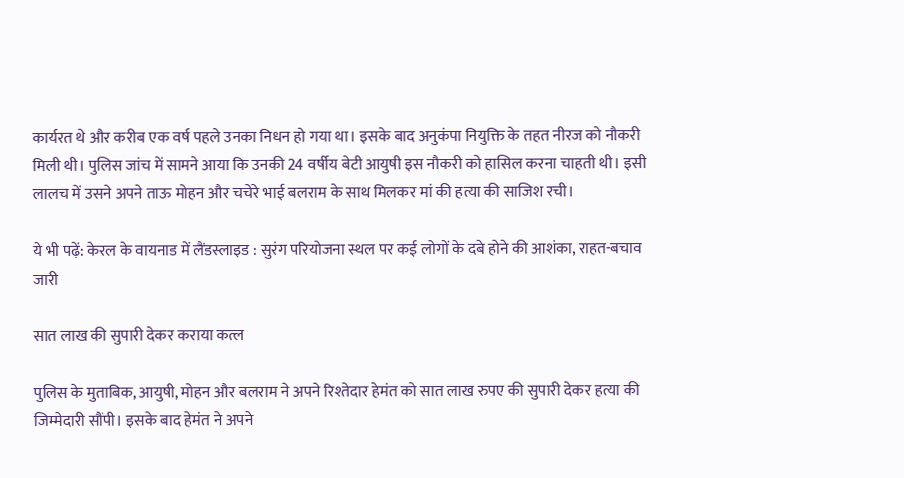कार्यरत थे और करीब एक वर्ष पहले उनका निधन हो गया था। इसके बाद अनुकंपा नियुक्ति के तहत नीरज को नौकरी मिली थी। पुलिस जांच में सामने आया कि उनकी 24 वर्षीय बेटी आयुषी इस नौकरी को हासिल करना चाहती थी। इसी लालच में उसने अपने ताऊ मोहन और चचेरे भाई बलराम के साथ मिलकर मां की हत्या की साजिश रची।

ये भी पढ़ें: केरल के वायनाड में लैंडस्लाइड : सुरंग परियोजना स्थल पर कई लोगों के दबे होने की आशंका, राहत-बचाव जारी

सात लाख की सुपारी देकर कराया कत्ल

पुलिस के मुताबिक, आयुषी, मोहन और बलराम ने अपने रिश्तेदार हेमंत को सात लाख रुपए की सुपारी देकर हत्या की जिम्मेदारी सौंपी। इसके बाद हेमंत ने अपने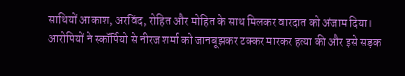साथियों आकाश, अरविंद, रोहित और मोहित के साथ मिलकर वारदात को अंजाम दिया। आरोपियों ने स्कॉर्पियो से नीरज शर्मा को जानबूझकर टक्कर मारकर हत्या की और इसे सड़क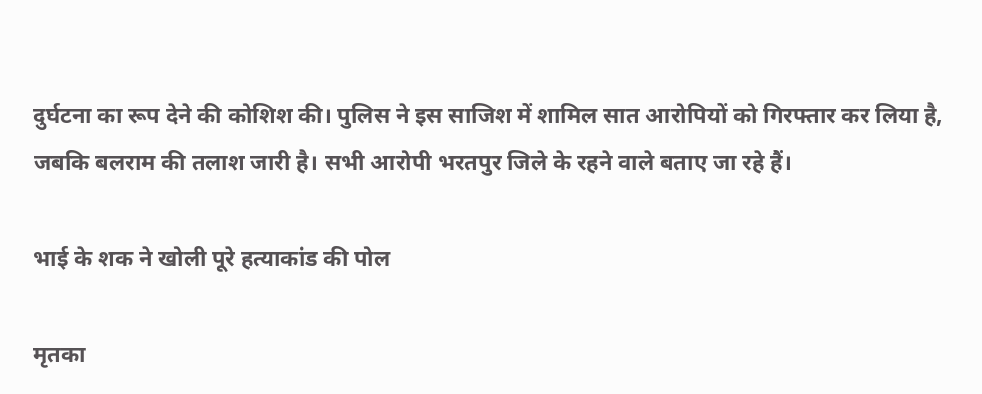दुर्घटना का रूप देने की कोशिश की। पुलिस ने इस साजिश में शामिल सात आरोपियों को गिरफ्तार कर लिया है, जबकि बलराम की तलाश जारी है। सभी आरोपी भरतपुर जिले के रहने वाले बताए जा रहे हैं।

भाई के शक ने खोली पूरे हत्याकांड की पोल

मृतका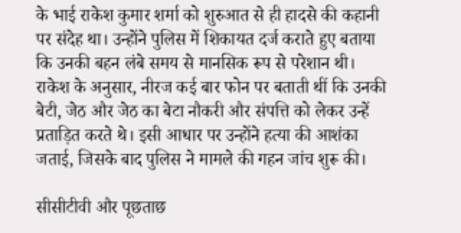के भाई राकेश कुमार शर्मा को शुरुआत से ही हादसे की कहानी पर संदेह था। उन्होंने पुलिस में शिकायत दर्ज कराते हुए बताया कि उनकी बहन लंबे समय से मानसिक रूप से परेशान थी। राकेश के अनुसार, नीरज कई बार फोन पर बताती थीं कि उनकी बेटी, जेठ और जेठ का बेटा नौकरी और संपत्ति को लेकर उन्हें प्रताड़ित करते थे। इसी आधार पर उन्होंने हत्या की आशंका जताई, जिसके बाद पुलिस ने मामले की गहन जांच शुरू की।

सीसीटीवी और पूछताछ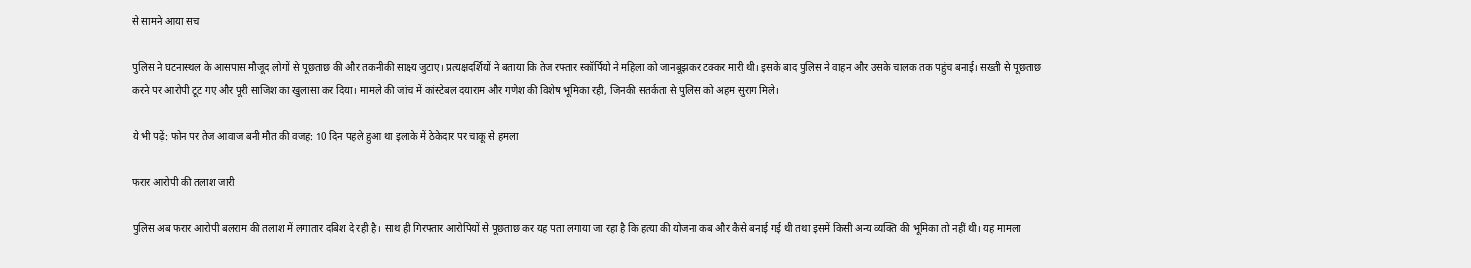से सामने आया सच

पुलिस ने घटनास्थल के आसपास मौजूद लोगों से पूछताछ की और तकनीकी साक्ष्य जुटाए। प्रत्यक्षदर्शियों ने बताया कि तेज रफ्तार स्कॉर्पियो ने महिला को जानबूझकर टक्कर मारी थी। इसके बाद पुलिस ने वाहन और उसके चालक तक पहुंच बनाई। सख्ती से पूछताछ करने पर आरोपी टूट गए और पूरी साजिश का खुलासा कर दिया। मामले की जांच में कांस्टेबल दयाराम और गणेश की विशेष भूमिका रही, जिनकी सतर्कता से पुलिस को अहम सुराग मिले।

ये भी पढ़ें: फोन पर तेज आवाज बनी मौत की वजह: 10 दिन पहले हुआ था इलाके में ठेकेदार पर चाकू से हमला

फरार आरोपी की तलाश जारी

पुलिस अब फरार आरोपी बलराम की तलाश में लगातार दबिश दे रही है। साथ ही गिरफ्तार आरोपियों से पूछताछ कर यह पता लगाया जा रहा है कि हत्या की योजना कब और कैसे बनाई गई थी तथा इसमें किसी अन्य व्यक्ति की भूमिका तो नहीं थी। यह मामला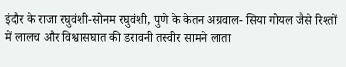इंदौर के राजा रघुवंशी-सोनम रघुवंशी, पुणे के केतन अग्रवाल- सिया गोयल जैसे रिश्तों में लालच और विश्वासघात की डरावनी तस्वीर सामने लाता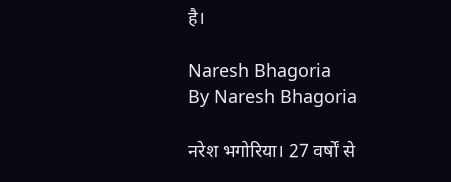है।

Naresh Bhagoria
By Naresh Bhagoria

नरेश भगोरिया। 27 वर्षों से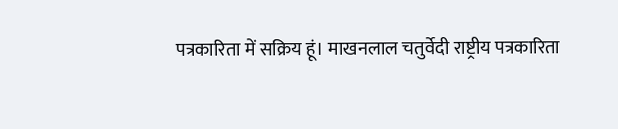पत्रकारिता में सक्रिय हूं। माखनलाल चतुर्वेदी राष्ट्रीय पत्रकारिता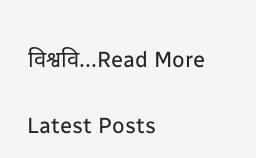विश्ववि...Read More

Latest Posts